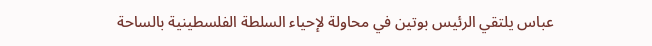عباس يلتقي الرئيس بوتين في محاولة لإحياء السلطة الفلسطينية بالساحة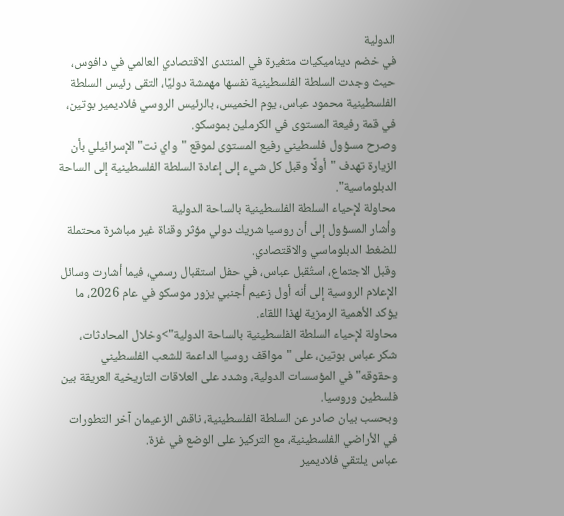الدولية
في خضم ديناميكيات متغيرة في المنتدى الاقتصادي العالمي في دافوس، حيث وجدت السلطة الفلسطينية نفسها مهمشة دوليًا، التقى رئيس السلطة الفلسطينية محمود عباس، يوم الخميس، بالرئيس الروسي فلاديمير بوتين، في قمة رفيعة المستوى في الكرملين بموسكو.
وصرح مسؤول فلسطيني رفيع المستوى لموقع "واي نت" الإسرائيلي بأن الزيارة تهدف "أولًا وقبل كل شيء إلى إعادة السلطة الفلسطينية إلى الساحة الدبلوماسية".
محاولة لإحياء السلطة الفلسطينية بالساحة الدولية
وأشار المسؤول إلى أن روسيا شريك دولي مؤثر وقناة غير مباشرة محتملة للضغط الدبلوماسي والاقتصادي.
وقبل الاجتماع، استُقبل عباس، في حفل استقبال رسمي، فيما أشارت وسائل الإعلام الروسية إلى أنه أول زعيم أجنبي يزور موسكو في عام 2026، ما يؤكد الأهمية الرمزية لهذا اللقاء.
محاولة لإحياء السلطة الفلسطينية بالساحة الدولية">وخلال المحادثات، شكر عباس بوتين، على "مواقف روسيا الداعمة للشعب الفلسطيني وحقوقه" في المؤسسات الدولية، وشدد على العلاقات التاريخية العريقة بين فلسطين وروسيا.
وبحسب بيان صادر عن السلطة الفلسطينية، ناقش الزعيمان آخر التطورات في الأراضي الفلسطينية، مع التركيز على الوضع في غزة.
عباس يلتقي فلاديمير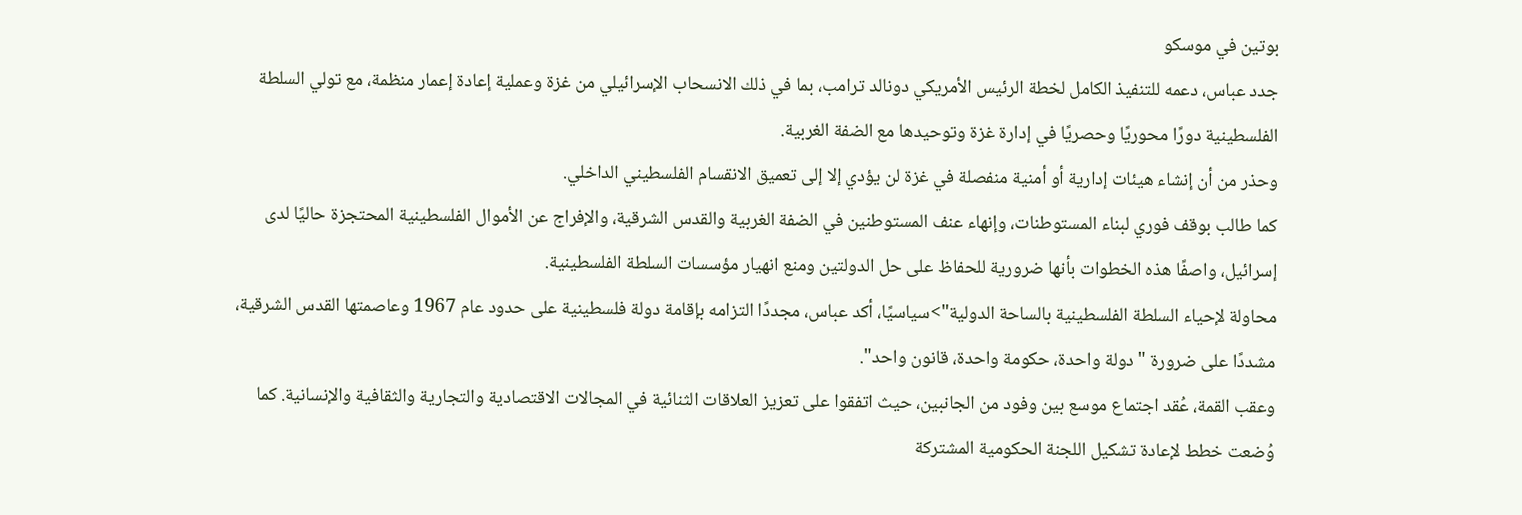بوتين في موسكو
جدد عباس، دعمه للتنفيذ الكامل لخطة الرئيس الأمريكي دونالد ترامب، بما في ذلك الانسحاب الإسرائيلي من غزة وعملية إعادة إعمار منظمة، مع تولي السلطة الفلسطينية دورًا محوريًا وحصريًا في إدارة غزة وتوحيدها مع الضفة الغربية.
وحذر من أن إنشاء هيئات إدارية أو أمنية منفصلة في غزة لن يؤدي إلا إلى تعميق الانقسام الفلسطيني الداخلي.
كما طالب بوقف فوري لبناء المستوطنات، وإنهاء عنف المستوطنين في الضفة الغربية والقدس الشرقية، والإفراج عن الأموال الفلسطينية المحتجزة حاليًا لدى إسرائيل، واصفًا هذه الخطوات بأنها ضرورية للحفاظ على حل الدولتين ومنع انهيار مؤسسات السلطة الفلسطينية.
محاولة لإحياء السلطة الفلسطينية بالساحة الدولية">سياسيًا، أكد عباس، مجددًا التزامه بإقامة دولة فلسطينية على حدود عام 1967 وعاصمتها القدس الشرقية، مشددًا على ضرورة "دولة واحدة، حكومة واحدة، قانون واحد".
وعقب القمة، عُقد اجتماع موسع بين وفود من الجانبين، حيث اتفقوا على تعزيز العلاقات الثنائية في المجالات الاقتصادية والتجارية والثقافية والإنسانية. كما وُضعت خطط لإعادة تشكيل اللجنة الحكومية المشتركة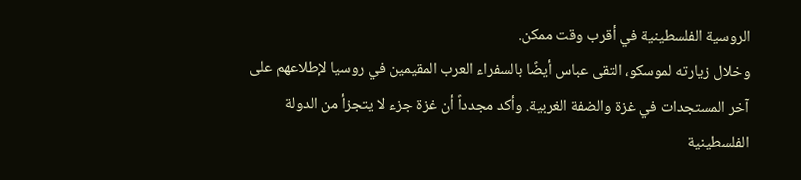الروسية الفلسطينية في أقرب وقت ممكن.
وخلال زيارته لموسكو، التقى عباس أيضًا بالسفراء العرب المقيمين في روسيا لإطلاعهم على آخر المستجدات في غزة والضفة الغربية. وأكد مجدداً أن غزة جزء لا يتجزأ من الدولة الفلسطينية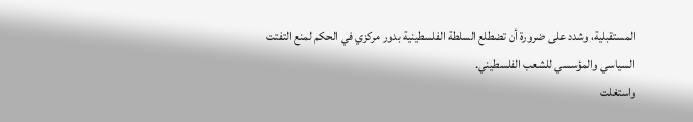المستقبلية، وشدد على ضرورة أن تضطلع السلطة الفلسطينية بدور مركزي في الحكم لمنع التفتت السياسي والمؤسسي للشعب الفلسطيني.
واستغلت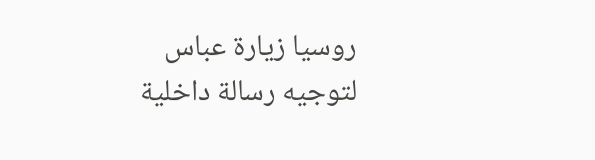روسيا زيارة عباس لتوجيه رسالة داخلية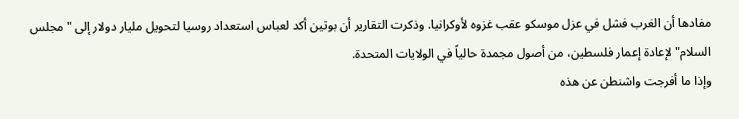مفادها أن الغرب فشل في عزل موسكو عقب غزوه لأوكرانيا. وذكرت التقارير أن بوتين أكد لعباس استعداد روسيا لتحويل مليار دولار إلى "مجلس السلام" لإعادة إعمار فلسطين، من أصول مجمدة حالياً في الولايات المتحدة.
وإذا ما أفرجت واشنطن عن هذه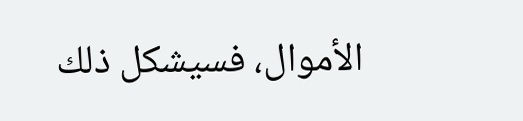الأموال، فسيشكل ذلك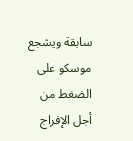سابقة ويشجع موسكو على الضغط من أجل الإفراج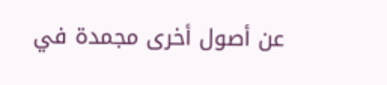عن أصول أخرى مجمدة في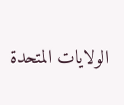الولايات المتحدة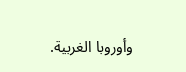وأوروبا الغربية.